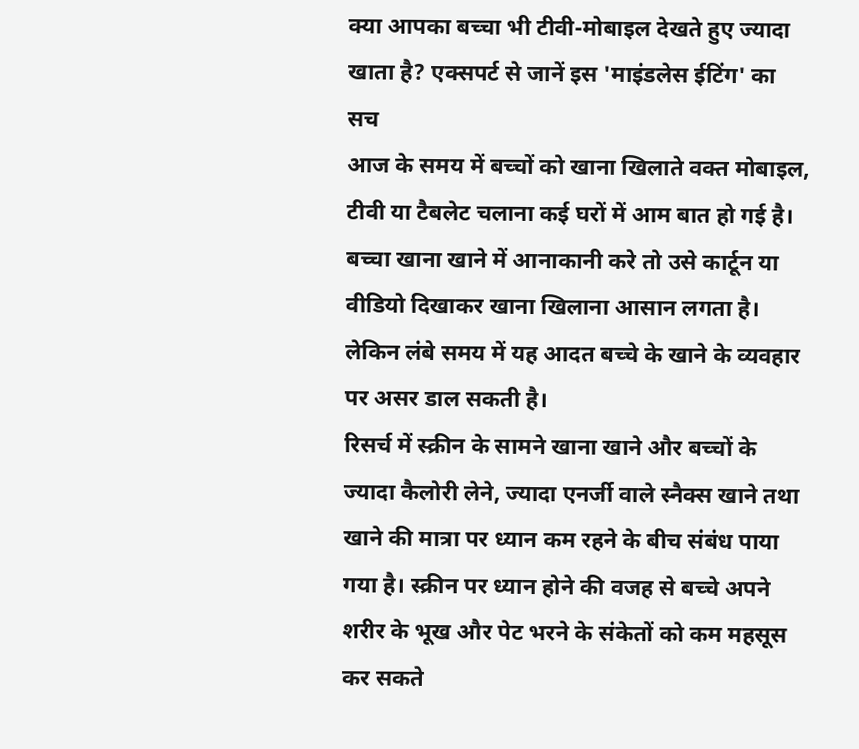क्या आपका बच्चा भी टीवी-मोबाइल देखते हुए ज्यादा खाता है? एक्सपर्ट से जानें इस 'माइंडलेस ईटिंग' का सच
आज के समय में बच्चों को खाना खिलाते वक्त मोबाइल, टीवी या टैबलेट चलाना कई घरों में आम बात हो गई है। बच्चा खाना खाने में आनाकानी करे तो उसे कार्टून या वीडियो दिखाकर खाना खिलाना आसान लगता है। लेकिन लंबे समय में यह आदत बच्चे के खाने के व्यवहार पर असर डाल सकती है।
रिसर्च में स्क्रीन के सामने खाना खाने और बच्चों के ज्यादा कैलोरी लेने, ज्यादा एनर्जी वाले स्नैक्स खाने तथा खाने की मात्रा पर ध्यान कम रहने के बीच संबंध पाया गया है। स्क्रीन पर ध्यान होने की वजह से बच्चे अपने शरीर के भूख और पेट भरने के संकेतों को कम महसूस कर सकते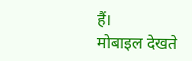हैं।
मोबाइल देखते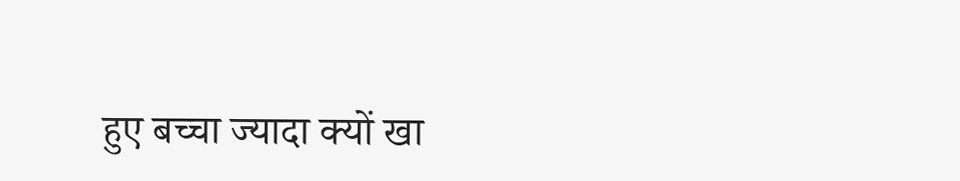हुए बच्चा ज्यादा क्यों खा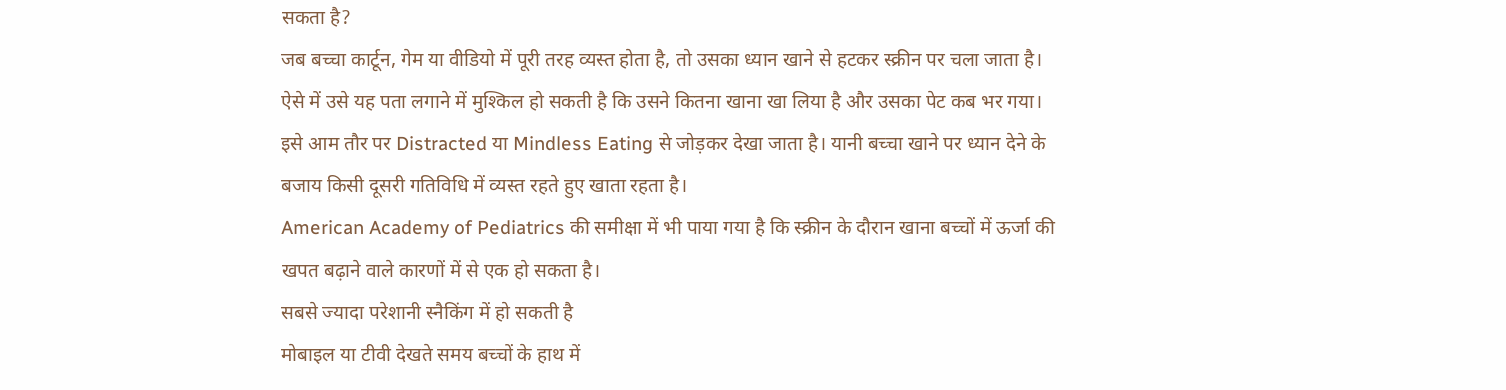सकता है?
जब बच्चा कार्टून, गेम या वीडियो में पूरी तरह व्यस्त होता है, तो उसका ध्यान खाने से हटकर स्क्रीन पर चला जाता है। ऐसे में उसे यह पता लगाने में मुश्किल हो सकती है कि उसने कितना खाना खा लिया है और उसका पेट कब भर गया।
इसे आम तौर पर Distracted या Mindless Eating से जोड़कर देखा जाता है। यानी बच्चा खाने पर ध्यान देने के बजाय किसी दूसरी गतिविधि में व्यस्त रहते हुए खाता रहता है।
American Academy of Pediatrics की समीक्षा में भी पाया गया है कि स्क्रीन के दौरान खाना बच्चों में ऊर्जा की खपत बढ़ाने वाले कारणों में से एक हो सकता है।
सबसे ज्यादा परेशानी स्नैकिंग में हो सकती है
मोबाइल या टीवी देखते समय बच्चों के हाथ में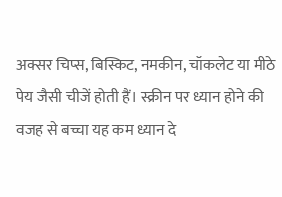अक्सर चिप्स, बिस्किट, नमकीन, चॉकलेट या मीठे पेय जैसी चीजें होती हैं। स्क्रीन पर ध्यान होने की वजह से बच्चा यह कम ध्यान दे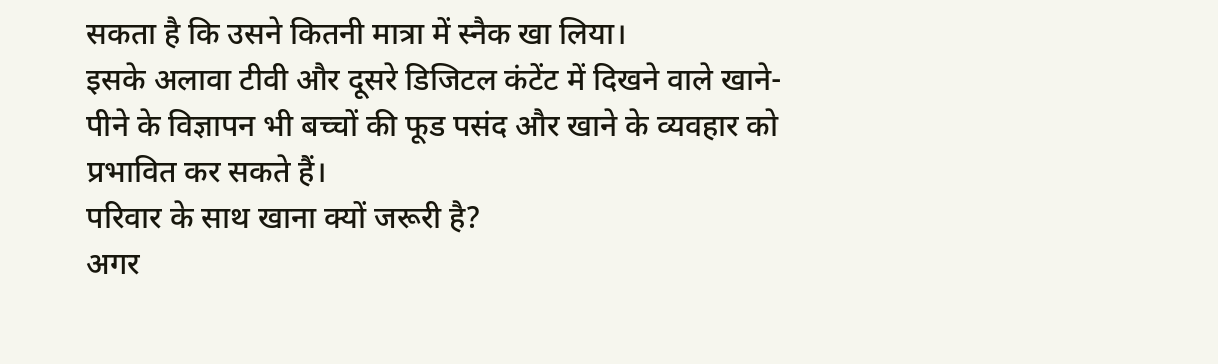सकता है कि उसने कितनी मात्रा में स्नैक खा लिया।
इसके अलावा टीवी और दूसरे डिजिटल कंटेंट में दिखने वाले खाने-पीने के विज्ञापन भी बच्चों की फूड पसंद और खाने के व्यवहार को प्रभावित कर सकते हैं।
परिवार के साथ खाना क्यों जरूरी है?
अगर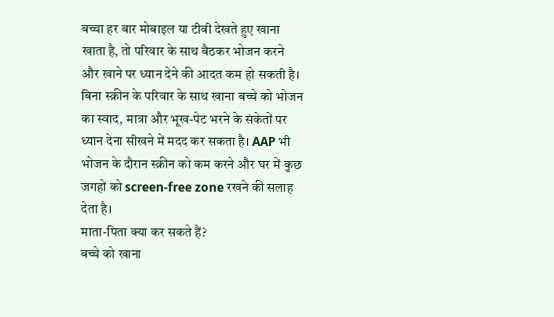बच्चा हर बार मोबाइल या टीवी देखते हुए खाना खाता है, तो परिवार के साथ बैठकर भोजन करने और खाने पर ध्यान देने की आदत कम हो सकती है।
बिना स्क्रीन के परिवार के साथ खाना बच्चे को भोजन का स्वाद, मात्रा और भूख-पेट भरने के संकेतों पर ध्यान देना सीखने में मदद कर सकता है। AAP भी भोजन के दौरान स्क्रीन को कम करने और घर में कुछ जगहों को screen-free zone रखने की सलाह देता है।
माता-पिता क्या कर सकते हैं?
बच्चे को खाना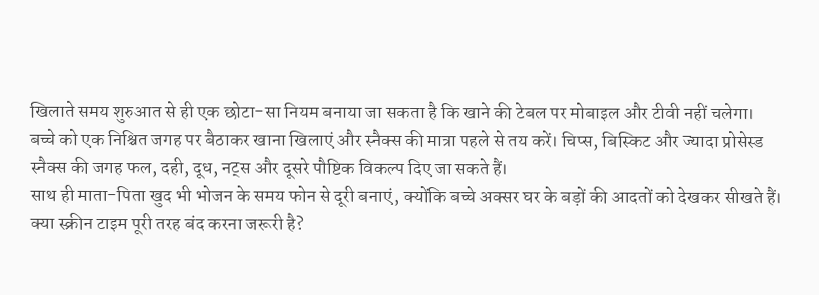खिलाते समय शुरुआत से ही एक छोटा-सा नियम बनाया जा सकता है कि खाने की टेबल पर मोबाइल और टीवी नहीं चलेगा।
बच्चे को एक निश्चित जगह पर बैठाकर खाना खिलाएं और स्नैक्स की मात्रा पहले से तय करें। चिप्स, बिस्किट और ज्यादा प्रोसेस्ड स्नैक्स की जगह फल, दही, दूध, नट्स और दूसरे पौष्टिक विकल्प दिए जा सकते हैं।
साथ ही माता-पिता खुद भी भोजन के समय फोन से दूरी बनाएं, क्योंकि बच्चे अक्सर घर के बड़ों की आदतों को देखकर सीखते हैं।
क्या स्क्रीन टाइम पूरी तरह बंद करना जरूरी है?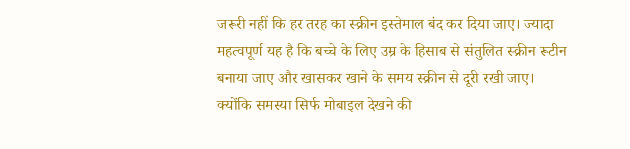जरूरी नहीं कि हर तरह का स्क्रीन इस्तेमाल बंद कर दिया जाए। ज्यादा महत्वपूर्ण यह है कि बच्चे के लिए उम्र के हिसाब से संतुलित स्क्रीन रूटीन बनाया जाए और खासकर खाने के समय स्क्रीन से दूरी रखी जाए।
क्योंकि समस्या सिर्फ मोबाइल देखने की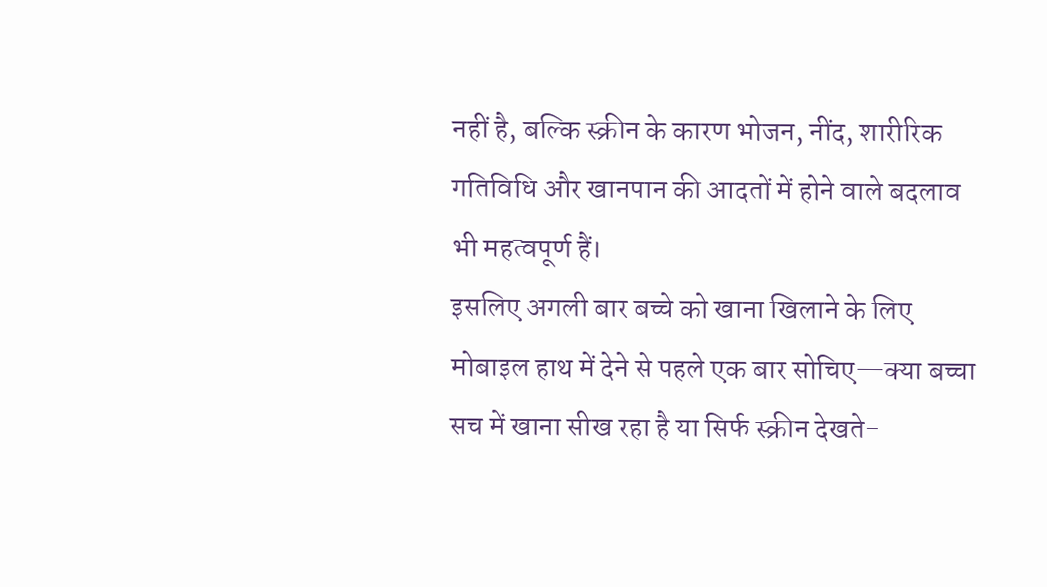नहीं है, बल्कि स्क्रीन के कारण भोजन, नींद, शारीरिक गतिविधि और खानपान की आदतों में होने वाले बदलाव भी महत्वपूर्ण हैं।
इसलिए अगली बार बच्चे को खाना खिलाने के लिए मोबाइल हाथ में देने से पहले एक बार सोचिए—क्या बच्चा सच में खाना सीख रहा है या सिर्फ स्क्रीन देखते-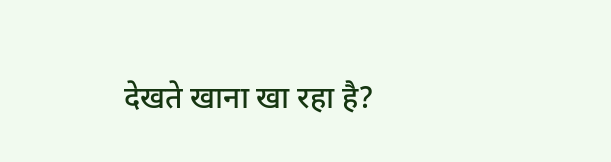देखते खाना खा रहा है?